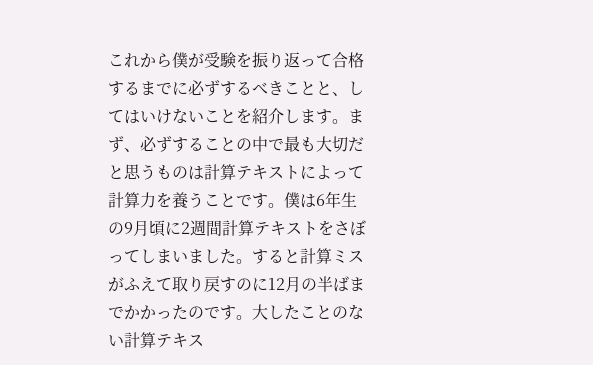これから僕が受験を振り返って合格するまでに必ずするべきことと、してはいけないことを紹介します。まず、必ずすることの中で最も大切だと思うものは計算テキストによって計算力を養うことです。僕は6年生の9月頃に2週間計算テキストをさぼってしまいました。すると計算ミスがふえて取り戻すのに12月の半ばまでかかったのです。大したことのない計算テキス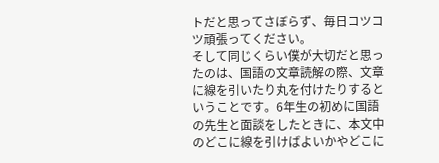トだと思ってさぼらず、毎日コツコツ頑張ってください。
そして同じくらい僕が大切だと思ったのは、国語の文章読解の際、文章に線を引いたり丸を付けたりするということです。6年生の初めに国語の先生と面談をしたときに、本文中のどこに線を引けばよいかやどこに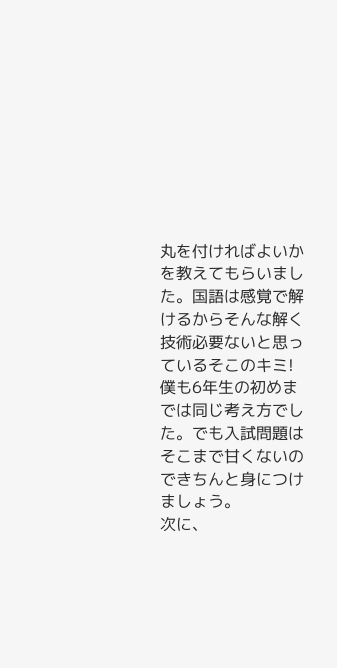丸を付ければよいかを教えてもらいました。国語は感覚で解けるからそんな解く技術必要ないと思っているそこのキミ!僕も6年生の初めまでは同じ考え方でした。でも入試問題はそこまで甘くないのできちんと身につけましょう。
次に、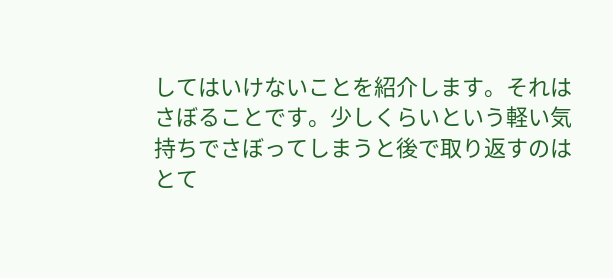してはいけないことを紹介します。それはさぼることです。少しくらいという軽い気持ちでさぼってしまうと後で取り返すのはとて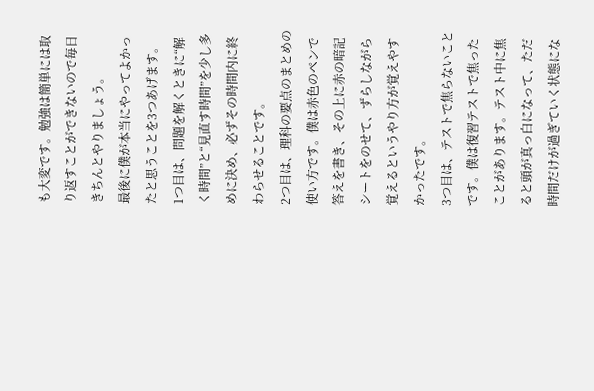も大変です。勉強は簡単には取り返すことができないので毎日きちんとやりましょう。
最後に僕が本当にやってよかったと思うことを3つあげます。
1つ目は、問題を解くときに“解く時間”と“見直す時間”を少し多めに決め、必ずその時間内に終わらせることです。
2つ目は、理科の要点のまとめの使い方です。僕は赤色のペンで答えを書き、その上に赤の暗記シートをのせて、ずらしながら覚えるというやり方が覚えやすかったです。
3つ目は、テストで焦らないことです。僕は復習テストで焦ったことがあります。テスト中に焦ると頭が真っ白になって、ただ時間だけが過ぎていく状態にな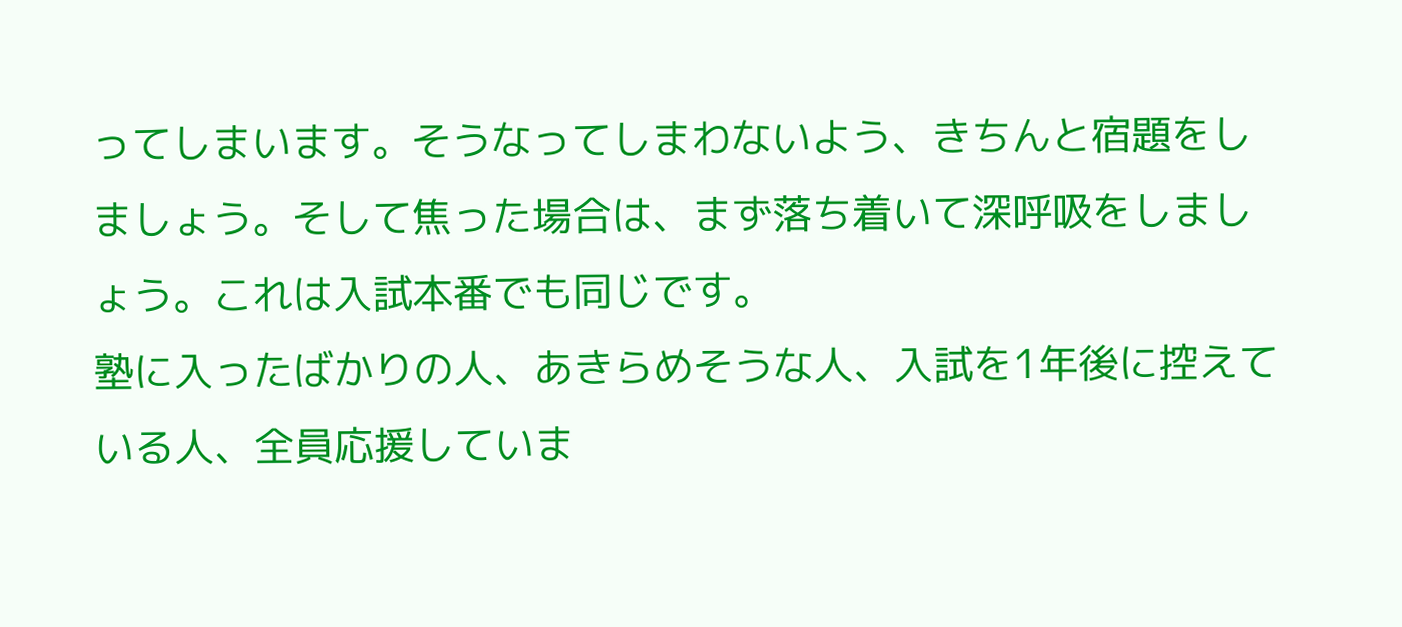ってしまいます。そうなってしまわないよう、きちんと宿題をしましょう。そして焦った場合は、まず落ち着いて深呼吸をしましょう。これは入試本番でも同じです。
塾に入ったばかりの人、あきらめそうな人、入試を1年後に控えている人、全員応援していま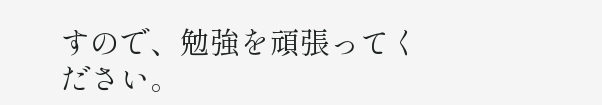すので、勉強を頑張ってください。